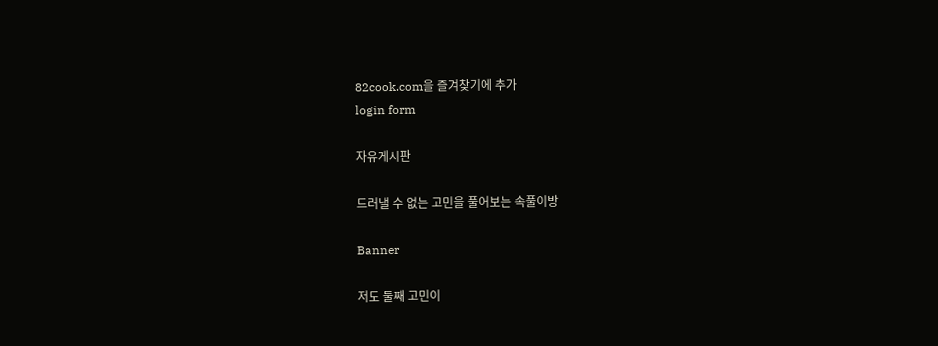82cook.com을 즐겨찾기에 추가
login form

자유게시판

드러낼 수 없는 고민을 풀어보는 속풀이방

Banner

저도 둘째 고민이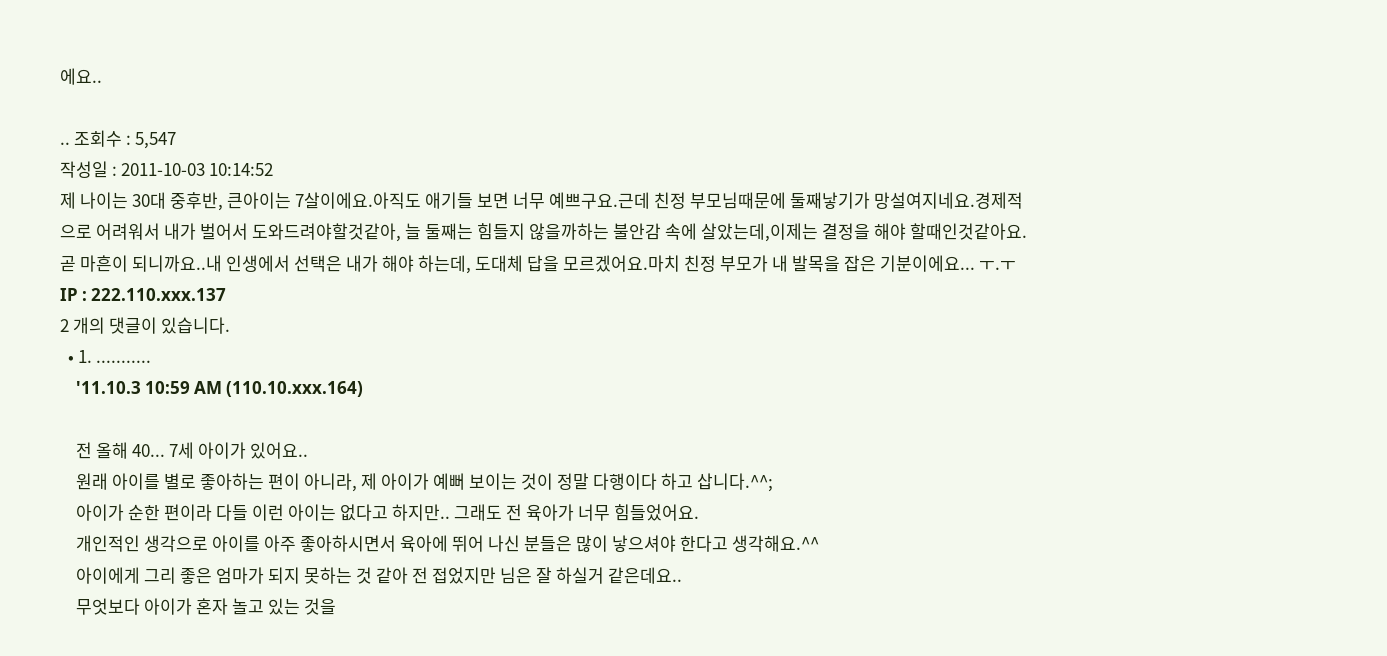에요..

.. 조회수 : 5,547
작성일 : 2011-10-03 10:14:52
제 나이는 30대 중후반, 큰아이는 7살이에요.아직도 애기들 보면 너무 예쁘구요.근데 친정 부모님때문에 둘째낳기가 망설여지네요.경제적으로 어려워서 내가 벌어서 도와드려야할것같아, 늘 둘째는 힘들지 않을까하는 불안감 속에 살았는데,이제는 결정을 해야 할때인것같아요. 곧 마흔이 되니까요..내 인생에서 선택은 내가 해야 하는데, 도대체 답을 모르겠어요.마치 친정 부모가 내 발목을 잡은 기분이에요... ㅜ.ㅜ
IP : 222.110.xxx.137
2 개의 댓글이 있습니다.
  • 1. ...........
    '11.10.3 10:59 AM (110.10.xxx.164)

    전 올해 40... 7세 아이가 있어요..
    원래 아이를 별로 좋아하는 편이 아니라, 제 아이가 예뻐 보이는 것이 정말 다행이다 하고 삽니다.^^;
    아이가 순한 편이라 다들 이런 아이는 없다고 하지만.. 그래도 전 육아가 너무 힘들었어요.
    개인적인 생각으로 아이를 아주 좋아하시면서 육아에 뛰어 나신 분들은 많이 낳으셔야 한다고 생각해요.^^
    아이에게 그리 좋은 엄마가 되지 못하는 것 같아 전 접었지만 님은 잘 하실거 같은데요..
    무엇보다 아이가 혼자 놀고 있는 것을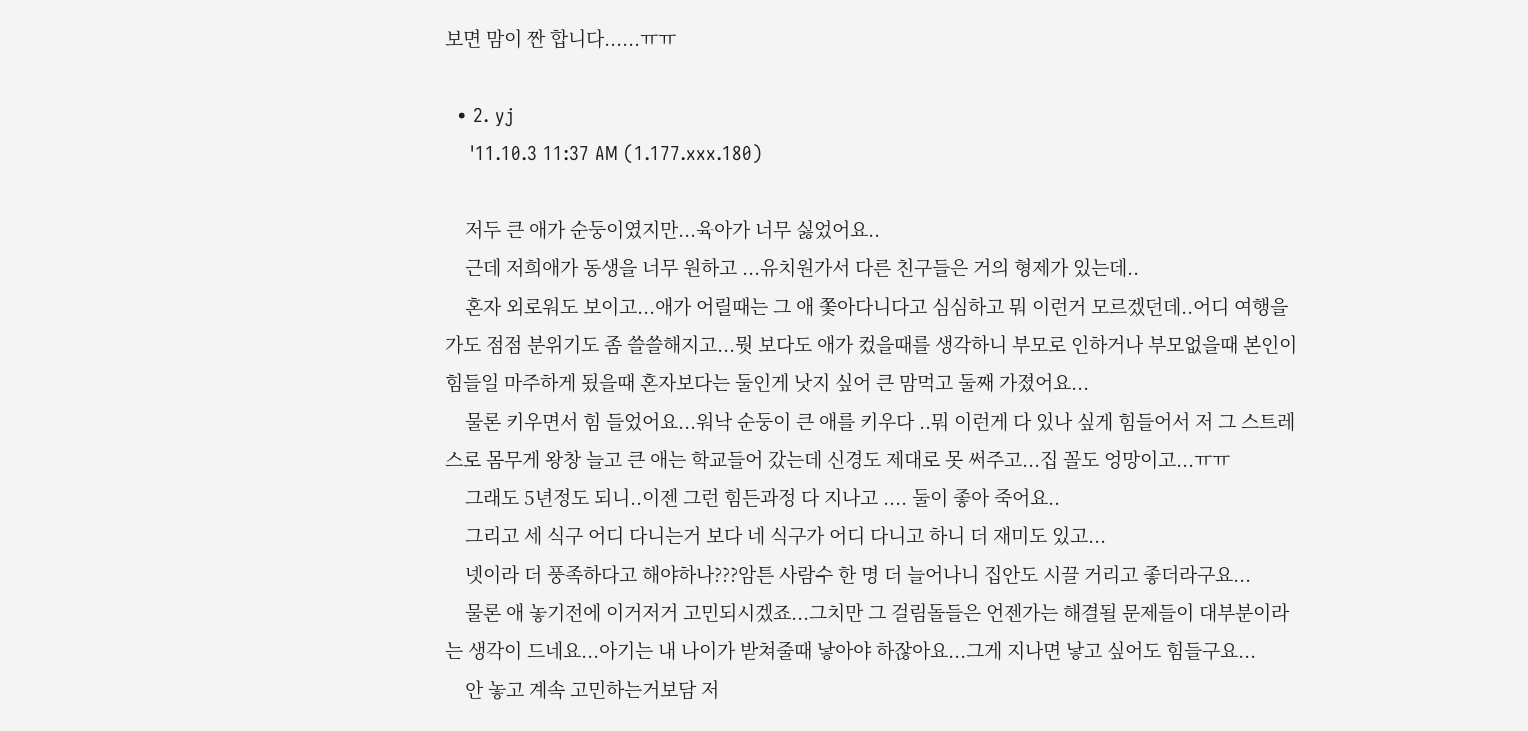보면 맘이 짠 합니다......ㅠㅠ

  • 2. yj
    '11.10.3 11:37 AM (1.177.xxx.180)

    저두 큰 애가 순둥이였지만...육아가 너무 싫었어요..
    근데 저희애가 동생을 너무 원하고 ...유치원가서 다른 친구들은 거의 형제가 있는데..
    혼자 외로워도 보이고...애가 어릴때는 그 애 쫓아다니다고 심심하고 뭐 이런거 모르겠던데..어디 여행을 가도 점점 분위기도 좀 쓸쓸해지고...뭣 보다도 애가 컸을때를 생각하니 부모로 인하거나 부모없을때 본인이 힘들일 마주하게 됬을때 혼자보다는 둘인게 낫지 싶어 큰 맘먹고 둘째 가졌어요...
    물론 키우면서 힘 들었어요...워낙 순둥이 큰 애를 키우다 ..뭐 이런게 다 있나 싶게 힘들어서 저 그 스트레스로 몸무게 왕창 늘고 큰 애는 학교들어 갔는데 신경도 제대로 못 써주고...집 꼴도 엉망이고...ㅠㅠ
    그래도 5년정도 되니..이젠 그런 힘든과정 다 지나고 .... 둘이 좋아 죽어요..
    그리고 세 식구 어디 다니는거 보다 네 식구가 어디 다니고 하니 더 재미도 있고...
    넷이라 더 풍족하다고 해야하나???암튼 사람수 한 명 더 늘어나니 집안도 시끌 거리고 좋더라구요...
    물론 애 놓기전에 이거저거 고민되시겠죠...그치만 그 걸림돌들은 언젠가는 해결될 문제들이 대부분이라는 생각이 드네요...아기는 내 나이가 받쳐줄때 낳아야 하잖아요...그게 지나면 낳고 싶어도 힘들구요...
    안 놓고 계속 고민하는거보담 저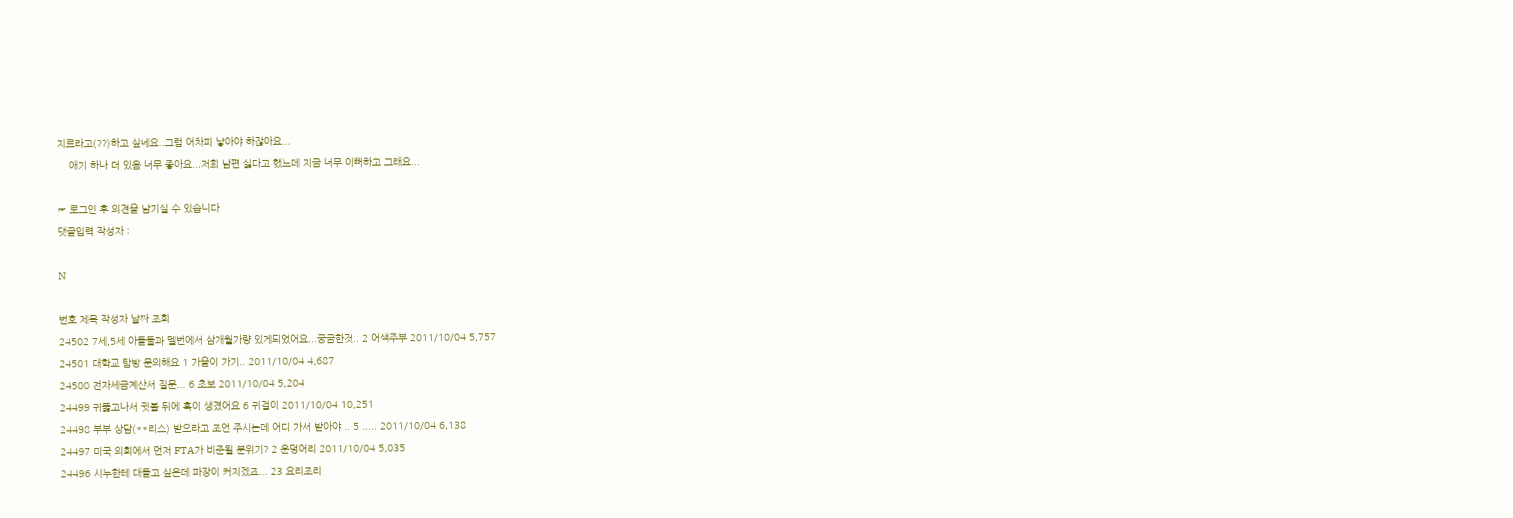지르라고(??)하고 싶네요..그럼 어차피 낳아야 하잖아요...
    애기 하나 더 있음 너무 좋아요...저희 남편 싫다고 했느데 지금 너무 이뻐하고 그래요...

☞ 로그인 후 의견을 남기실 수 있습니다
댓글입력 작성자 :

N

번호 제목 작성자 날짜 조회
24502 7세,5세 아들둘과 멜번에서 삼개월가량 있게되었어요...궁금한것.. 2 어색주부 2011/10/04 5,757
24501 대학교 탐방 문의해요 1 가을이 가기.. 2011/10/04 4,687
24500 전자세금계산서 질문... 6 초보 2011/10/04 5,204
24499 귀뚫고나서 귓볼 뒤에 혹이 생겼어요 6 귀걸이 2011/10/04 10,251
24498 부부 상담(**리스) 받으라고 조언 주시는데 어디 가서 받아야 .. 5 ..... 2011/10/04 6,138
24497 미국 의회에서 먼저 FTA가 비준될 분위기? 2 운덩어리 2011/10/04 5,035
24496 시누한테 대들고 싶은데 파장이 커지겠죠... 23 요리조리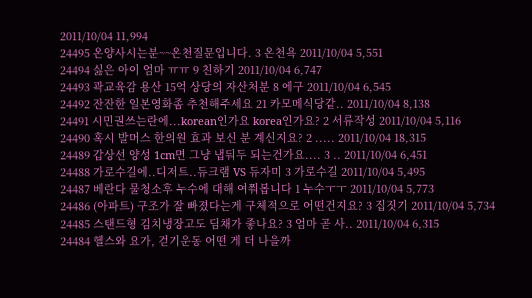2011/10/04 11,994
24495 온양사시는분~~온천질문입니다. 3 온천욕 2011/10/04 5,551
24494 싫은 아이 엄마 ㅠㅠ 9 친하기 2011/10/04 6,747
24493 곽교육감 용산 15억 상당의 자산처분 8 에구 2011/10/04 6,545
24492 잔잔한 일본영화좀 추천해주세요 21 카모메식당같.. 2011/10/04 8,138
24491 시민권쓰는란에...korean인가요 korea인가요? 2 서류작성 2011/10/04 5,116
24490 혹시 발머스 한의원 효과 보신 분 계신지요? 2 ..... 2011/10/04 18,315
24489 갑상선 양성 1cm면 그냥 냅둬두 되는건가요.... 3 .. 2011/10/04 6,451
24488 가로수길에..디저트..듀크램 VS 듀자미 3 가로수길 2011/10/04 5,495
24487 베란다 물청소후 누수에 대해 여쭤봅니다 1 누수ㅜㅜ 2011/10/04 5,773
24486 (아파트) 구조가 잘 빠졌다는게 구체적으로 어떤건지요? 3 집짓기 2011/10/04 5,734
24485 스탠드형 김치냉장고도 딤채가 좋나요? 3 엄마 곧 사.. 2011/10/04 6,315
24484 헬스와 요가, 걷기운동 어떤 게 더 나을까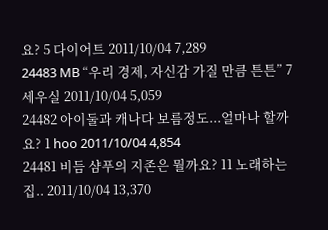요? 5 다이어트 2011/10/04 7,289
24483 MB “우리 경제, 자신감 가질 만큼 튼튼” 7 세우실 2011/10/04 5,059
24482 아이둘과 캐나다 보름정도...얼마나 할까요? 1 hoo 2011/10/04 4,854
24481 비듬 샴푸의 지존은 뭘까요? 11 노래하는 집.. 2011/10/04 13,370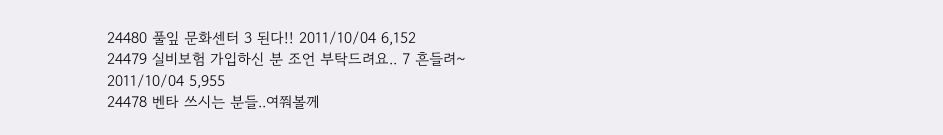24480 풀잎 문화센터 3 된다!! 2011/10/04 6,152
24479 실비보험 가입하신 분 조언 부탁드려요.. 7 흔들려~ 2011/10/04 5,955
24478 벤타 쓰시는 분들..여쭤볼께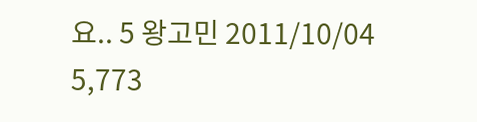요.. 5 왕고민 2011/10/04 5,773